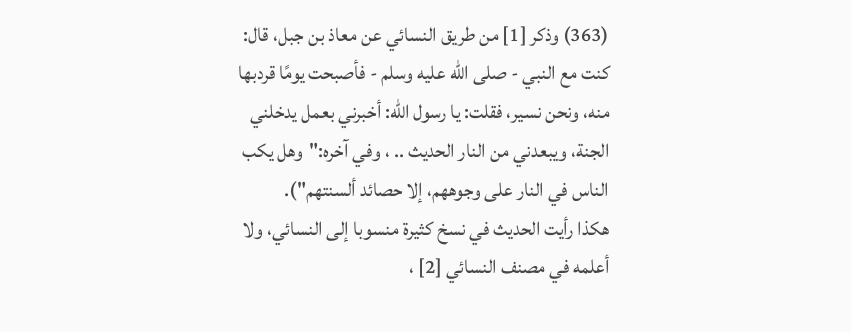(363) وذكر [1] من طريق النسائي عن معاذ بن جبل، قال: كنت مع النبي - صلى الله عليه وسلم - فأصبحت يومًا قردبها منه، ونحن نسير، فقلت: يا رسول الله: أخبرني بعمل يدخلني الجنة، ويبعدني من النار الحديث .. ، وفي آخره:"وهل يكب الناس في النار على وجوههم، إلا حصائد ألسنتهم").
هكذا رأيت الحديث في نسخ كثيرة منسوبا إلى النسائي، ولا أعلمه في مصنف النسائي [2] ،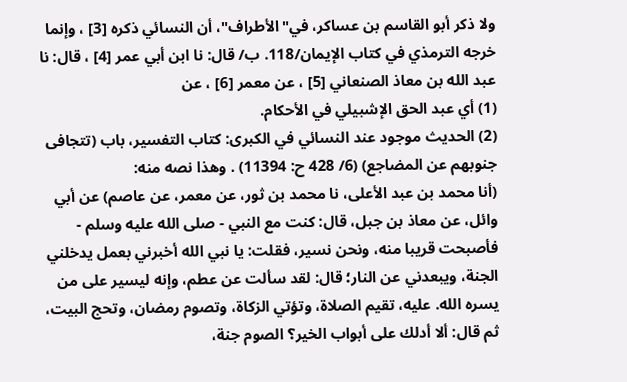ولا ذكر أبو القاسم بن عساكر، في"الأطراف"، أن النسائي ذكره [3] ، وإنما خرجه الترمذي في كتاب الإيمان/118. ب/ قال: نا ابن أبي عمر [4] ، قال: نا عبد الله بن معاذ الصنعاني [5] ، عن معمر [6] ، عن
(1) أي عبد الحق الإشبيلي في الأحكام.
(2) الحديث موجود عند النسائي في الكبرى: كتاب التفسير، باب (تتجافى جنوبهم عن المضاجع) (6/ 428 ح: 11394) . وهذا نصه منه:
(أنا محمد بن عبد الأعلى، نا محمد بن ثور، عن معمر، عن عاصم) عن أبي وائل، عن معاذ بن جبل، قال: كنت مع النبي - صلى الله عليه وسلم - فأصبحت قريبا منه، ونحن نسير، فقلت: يا نبي الله أخبرني بعمل يدخلني الجنة، ويبعدني عن النار؛ قال: لقد سألت عن عطم، وإنه ليسير على من يسره الله. عليه، تقيم الصلاة، وتؤتي الزكاة، وتصوم رمضان، وتحج البيت، ثم قال: ألا أدلك على أبواب الخير؟ الصوم جنة،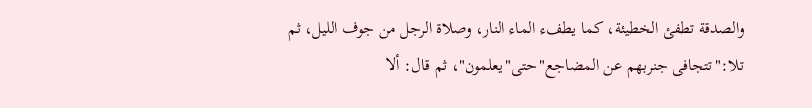والصدقة تطفئ الخطيئة، كما يطفء الماء النار، وصلاة الرجل من جوف الليل، ثم تلا:"تتجافى جنربهم عن المضاجع"حتى"يعلمون"، ثم قال: ألا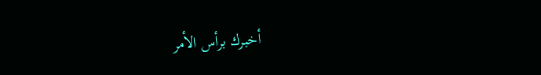أخبرك برأس الأمر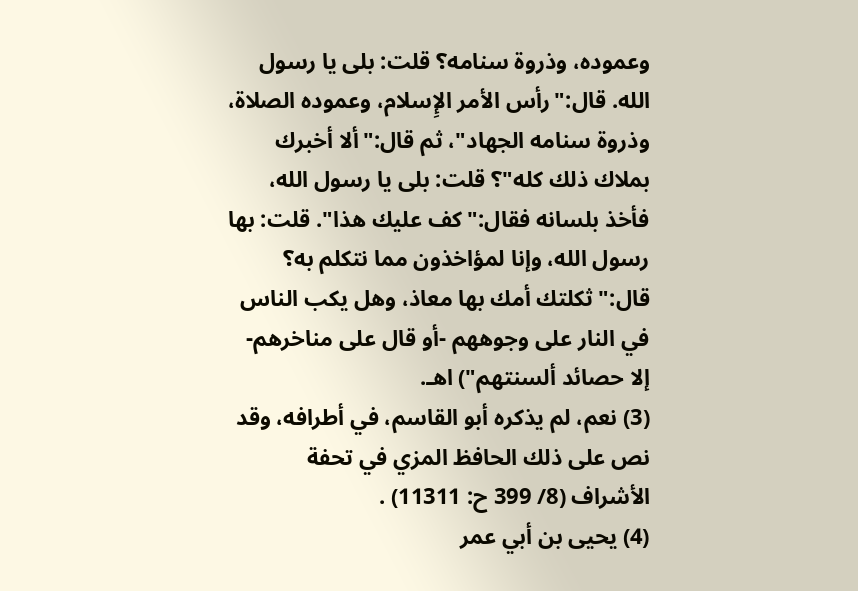وعموده، وذروة سنامه؟ قلت: بلى يا رسول الله. قال:"رأس الأمر الإِسلام، وعموده الصلاة، وذروة سنامه الجهاد"، ثم قال:"ألا أخبرك بملاك ذلك كله"؟ قلت: بلى يا رسول الله، فأخذ بلسانه فقال:"كف عليك هذا". قلت: بها رسول الله، وإنا لمؤاخذون مما نتكلم به؟ قال:"ثكلتك أمك بها معاذ، وهل يكب الناس في النار على وجوههم -أو قال على مناخرهم- إلا حصائد ألسنتهم") اهـ.
(3) نعم، لم يذكره أبو القاسم، في أطرافه، وقد نص على ذلك الحافظ المزي في تحفة الأشراف (8/ 399 ح: 11311) .
(4) يحيى بن أبي عمر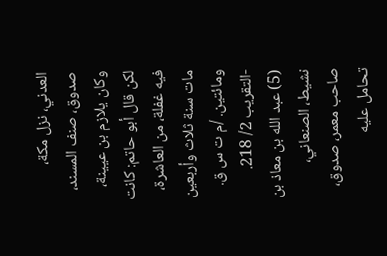العدني، نزل مكة، صدوق، صنف المسند، وكان يلازم بن عيينة، لكن قال أبو حاتم: كانت فيه غفلة، من العاشرة، مات سنة ثلاث وأربعين ومائتين. /م ت س ق.
-التقريب 2/ 218.
(5) عبد الله بن معاذ بن نشيط، الصنعاني، صاحب معمر، صدوق، تحامل عليه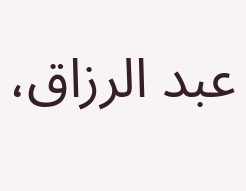عبد الرزاق،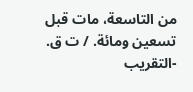من التاسعة، مات قبل تسعين ومائة. / ت ق.
-التقريب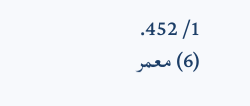1/ 452.
(6) معمر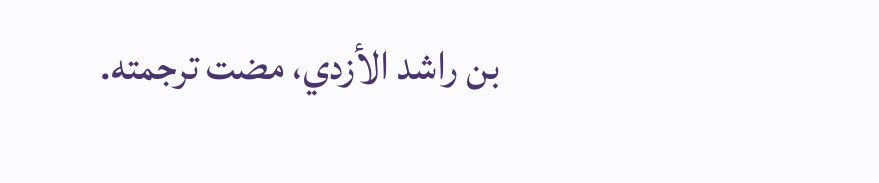بن راشد الأزدي، مضت ترجمته.